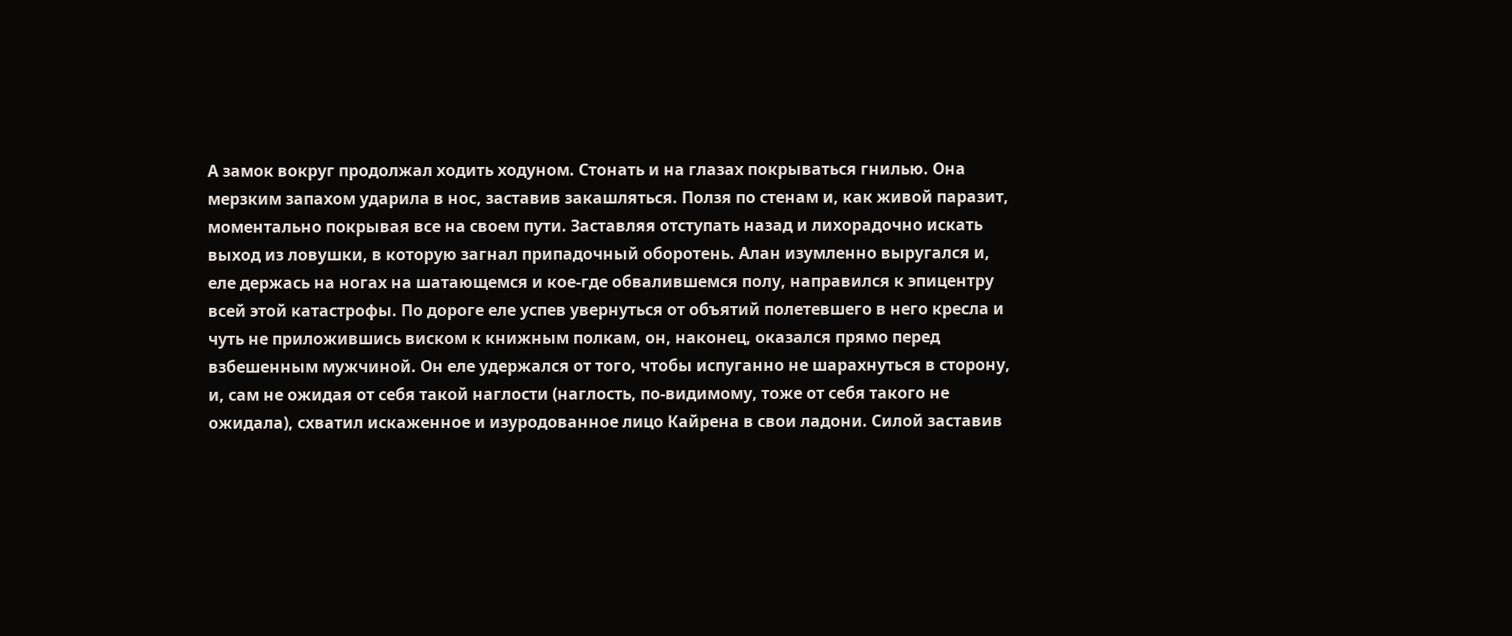А замок вокруг продолжал ходить ходуном. Стонать и на глазах покрываться гнилью. Она мерзким запахом ударила в нос, заставив закашляться. Ползя по стенам и, как живой паразит, моментально покрывая все на своем пути. Заставляя отступать назад и лихорадочно искать выход из ловушки, в которую загнал припадочный оборотень. Алан изумленно выругался и, еле держась на ногах на шатающемся и кое-где обвалившемся полу, направился к эпицентру всей этой катастрофы. По дороге еле успев увернуться от объятий полетевшего в него кресла и чуть не приложившись виском к книжным полкам, он, наконец, оказался прямо перед взбешенным мужчиной. Он еле удержался от того, чтобы испуганно не шарахнуться в сторону, и, сам не ожидая от себя такой наглости (наглость, по-видимому, тоже от себя такого не ожидала), схватил искаженное и изуродованное лицо Кайрена в свои ладони. Силой заставив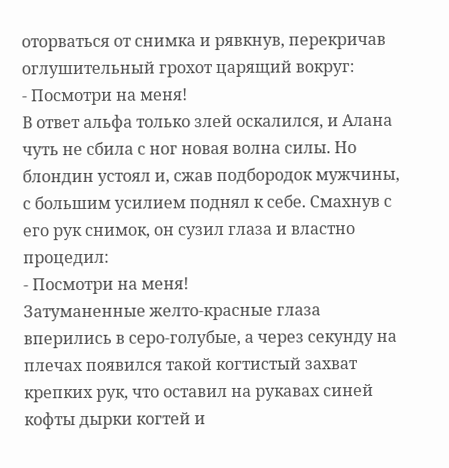оторваться от снимка и рявкнув, перекричав оглушительный грохот царящий вокруг:
- Посмотри на меня!
В ответ альфа только злей оскалился, и Алана чуть не сбила с ног новая волна силы. Но блондин устоял и, сжав подбородок мужчины, с большим усилием поднял к себе. Смахнув с его рук снимок, он сузил глаза и властно процедил:
- Посмотри на меня!
Затуманенные желто-красные глаза вперились в серо-голубые, а через секунду на плечах появился такой когтистый захват крепких рук, что оставил на рукавах синей кофты дырки когтей и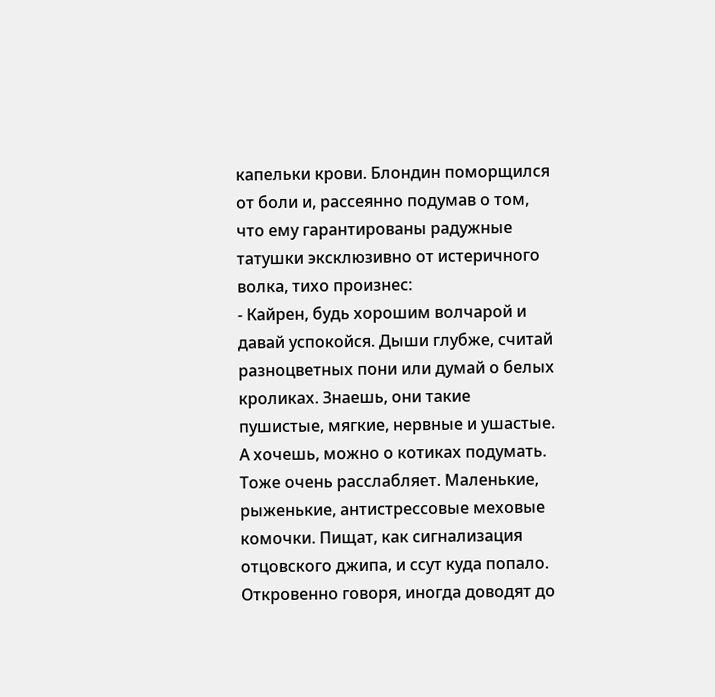капельки крови. Блондин поморщился от боли и, рассеянно подумав о том, что ему гарантированы радужные татушки эксклюзивно от истеричного волка, тихо произнес:
- Кайрен, будь хорошим волчарой и давай успокойся. Дыши глубже, считай разноцветных пони или думай о белых кроликах. Знаешь, они такие пушистые, мягкие, нервные и ушастые. А хочешь, можно о котиках подумать. Тоже очень расслабляет. Маленькие, рыженькие, антистрессовые меховые комочки. Пищат, как сигнализация отцовского джипа, и ссут куда попало. Откровенно говоря, иногда доводят до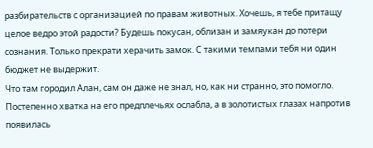разбирательств с организацией по правам животных. Хочешь, я тебе притащу целое ведро этой радости? Будешь покусан, облизан и замяукан до потери сознания. Только прекрати херачить замок. С такими темпами тебя ни один бюджет не выдержит.
Что там городил Алан, сам он даже не знал, но, как ни странно, это помогло. Постепенно хватка на его предплечьях ослабла, а в золотистых глазах напротив появилась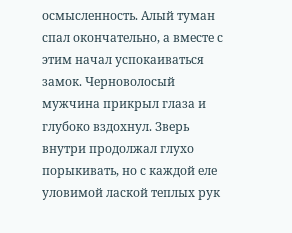осмысленность. Алый туман спал окончательно, а вместе с этим начал успокаиваться замок. Черноволосый мужчина прикрыл глаза и глубоко вздохнул. Зверь внутри продолжал глухо порыкивать, но с каждой еле уловимой лаской теплых рук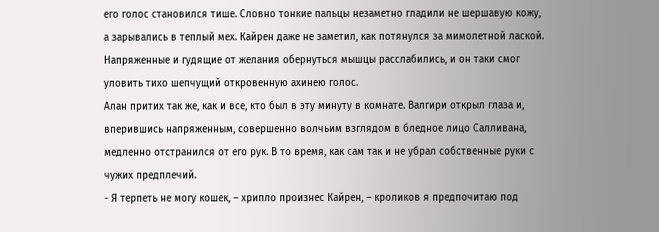его голос становился тише. Словно тонкие пальцы незаметно гладили не шершавую кожу, а зарывались в теплый мех. Кайрен даже не заметил, как потянулся за мимолетной лаской. Напряженные и гудящие от желания обернуться мышцы расслабились, и он таки смог уловить тихо шепчущий откровенную ахинею голос.
Алан притих так же, как и все, кто был в эту минуту в комнате. Валгири открыл глаза и, вперившись напряженным, совершенно волчьим взглядом в бледное лицо Салливана, медленно отстранился от его рук. В то время, как сам так и не убрал собственные руки с чужих предплечий.
- Я терпеть не могу кошек, – хрипло произнес Кайрен, – кроликов я предпочитаю под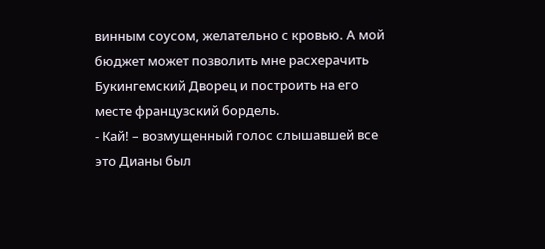винным соусом, желательно с кровью. А мой бюджет может позволить мне расхерачить Букингемский Дворец и построить на его месте французский бордель.
- Кай! – возмущенный голос слышавшей все это Дианы был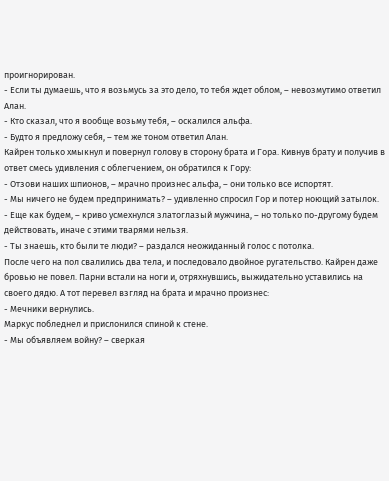проигнорирован.
- Если ты думаешь, что я возьмусь за это дело, то тебя ждет облом, – невозмутимо ответил Алан.
- Кто сказал, что я вообще возьму тебя, – оскалился альфа.
- Будто я предложу себя, – тем же тоном ответил Алан.
Кайрен только хмыкнул и повернул голову в сторону брата и Гора. Кивнув брату и получив в ответ смесь удивления с облегчением, он обратился к Гору:
- Отзови наших шпионов, – мрачно произнес альфа, – они только все испортят.
- Мы ничего не будем предпринимать? – удивленно спросил Гор и потер ноющий затылок.
- Еще как будем, – криво усмехнулся златоглазый мужчина, – но только по-другому будем действовать, иначе с этими тварями нельзя.
- Ты знаешь, кто были те люди? – раздался неожиданный голос с потолка.
После чего на пол свалились два тела, и последовало двойное ругательство. Кайрен даже бровью не повел. Парни встали на ноги и, отряхнувшись, выжидательно уставились на своего дядю. А тот перевел взгляд на брата и мрачно произнес:
- Мечники вернулись.
Маркус побледнел и прислонился спиной к стене.
- Мы объявляем войну? – сверкая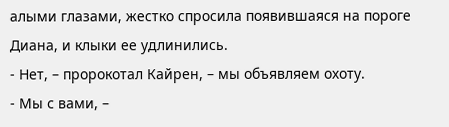алыми глазами, жестко спросила появившаяся на пороге Диана, и клыки ее удлинились.
- Нет, – пророкотал Кайрен, – мы объявляем охоту.
- Мы с вами, –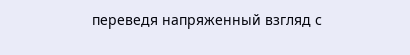переведя напряженный взгляд с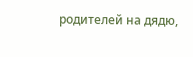родителей на дядю,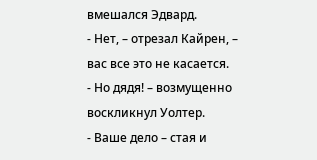вмешался Эдвард.
- Нет, – отрезал Кайрен, – вас все это не касается.
- Но дядя! – возмущенно воскликнул Уолтер.
- Ваше дело – стая и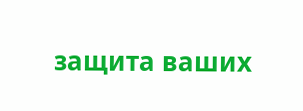защита ваших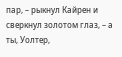пар, – рыкнул Кайрен и сверкнул золотом глаз, – а ты, Уолтер,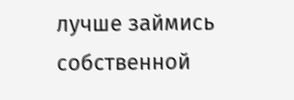лучше займись собственной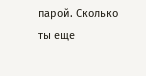парой. Сколько ты еще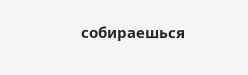собираешься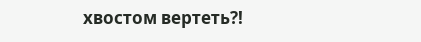хвостом вертеть?!